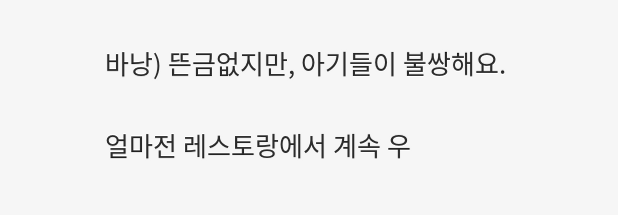바낭) 뜬금없지만, 아기들이 불쌍해요.

얼마전 레스토랑에서 계속 우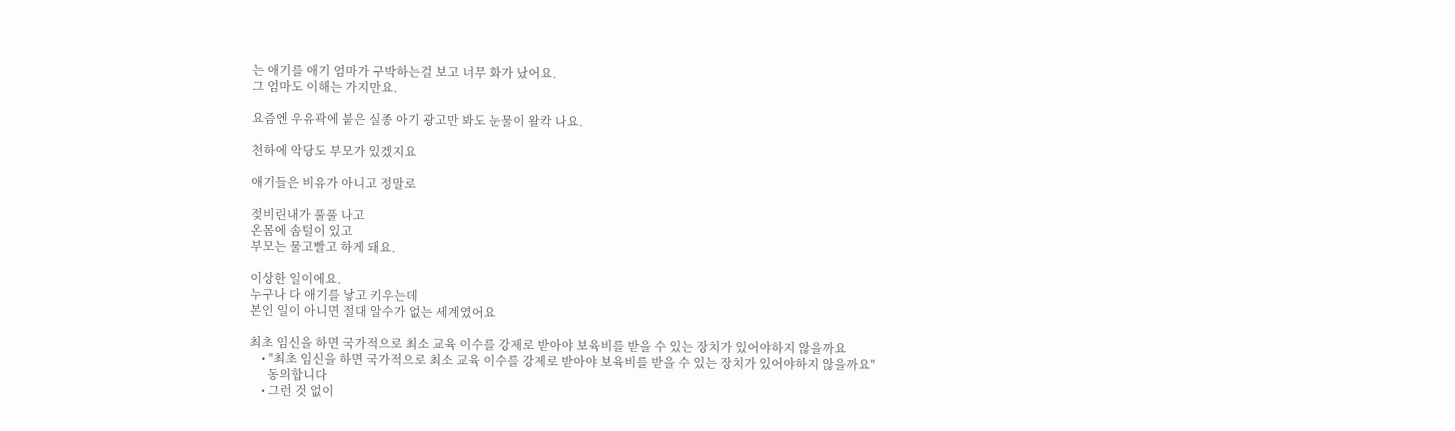는 애기를 애기 엄마가 구박하는걸 보고 너무 화가 났어요.
그 엄마도 이해는 가지만요.

요즘엔 우유곽에 붙은 실종 아기 광고만 봐도 눈물이 왈칵 나요.

천하에 악당도 부모가 있겠지요

애기들은 비유가 아니고 정말로

젖비린내가 풀풀 나고
온몸에 솜털이 있고
부모는 물고빨고 하게 돼요.

이상한 일이에요.
누구나 다 애기를 낳고 키우는데
본인 일이 아니면 절대 알수가 없는 세계였어요

최초 임신을 하면 국가적으로 최소 교육 이수를 강제로 받아야 보육비를 받을 수 있는 장치가 있어야하지 않을까요
    • "최초 임신을 하면 국가적으로 최소 교육 이수를 강제로 받아야 보육비를 받을 수 있는 장치가 있어야하지 않을까요"
      동의합니다
    • 그런 것 없이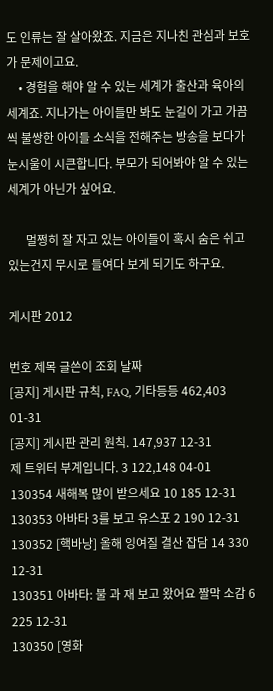도 인류는 잘 살아왔죠. 지금은 지나친 관심과 보호가 문제이고요.
    • 경험을 해야 알 수 있는 세계가 출산과 육아의 세계죠. 지나가는 아이들만 봐도 눈길이 가고 가끔씩 불쌍한 아이들 소식을 전해주는 방송을 보다가 눈시울이 시큰합니다. 부모가 되어봐야 알 수 있는 세계가 아닌가 싶어요.

      멀쩡히 잘 자고 있는 아이들이 혹시 숨은 쉬고 있는건지 무시로 들여다 보게 되기도 하구요.

게시판 2012

번호 제목 글쓴이 조회 날짜
[공지] 게시판 규칙, FAQ, 기타등등 462,403 01-31
[공지] 게시판 관리 원칙. 147,937 12-31
제 트위터 부계입니다. 3 122,148 04-01
130354 새해복 많이 받으세요 10 185 12-31
130353 아바타 3를 보고 유스포 2 190 12-31
130352 [핵바낭] 올해 잉여질 결산 잡담 14 330 12-31
130351 아바타: 불 과 재 보고 왔어요 짤막 소감 6 225 12-31
130350 [영화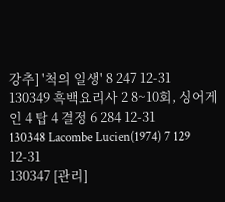강추] '척의 일생' 8 247 12-31
130349 흑백요리사 2 8~10회, 싱어게인 4 탑 4 결정 6 284 12-31
130348 Lacombe Lucien(1974) 7 129 12-31
130347 [관리]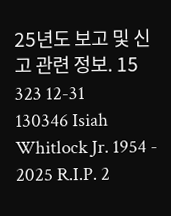25년도 보고 및 신고 관련 정보. 15 323 12-31
130346 Isiah Whitlock Jr. 1954 - 2025 R.I.P. 2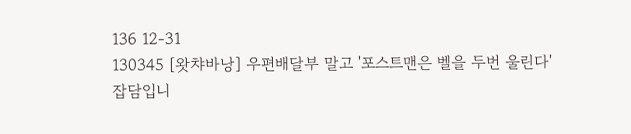136 12-31
130345 [왓챠바낭] 우편배달부 말고 '포스트맨은 벨을 두번 울린다' 잡담입니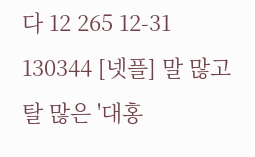다 12 265 12-31
130344 [넷플] 말 많고 탈 많은 '대홍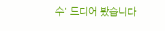수' 드디어 봤습니다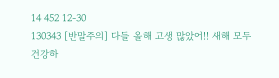14 452 12-30
130343 [반말주의] 다들 올해 고생 많았어!! 새해 모두 건강하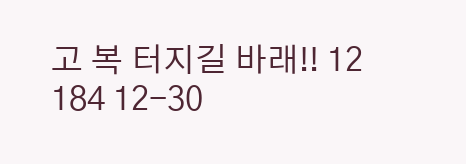고 복 터지길 바래!! 12 184 12-30